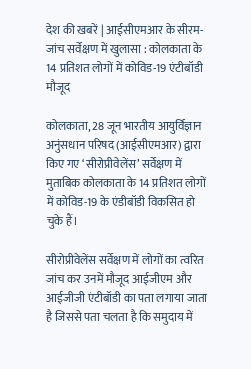देश की खबरें | आईसीएमआर के सीरम-जांच सर्वेक्षण में खुलासा : कोलकाता के 14 प्रतिशत लोगों में कोविड-19 एंटीबॉडी मौजूद

कोलकाता, 28 जून भारतीय आयुर्विज्ञान अनुंसधान परिषद (आईसीएमआर) द्वारा किए गए ‘सीरोप्रीवेलेंस’ सर्वेक्षण में मुताबिक कोलकाता के 14 प्रतिशत लोगों में कोविड-19 के एंडीबॉडी विकसित हो चुके हैं।

सीरोप्रीवेलेंस सर्वेक्षण में लोगों का त्वरित जांच कर उनमें मौजूद आईजीएम और आईजीजी एंटीबॉडी का पता लगाया जाता है जिससे पता चलता है कि समुदाय में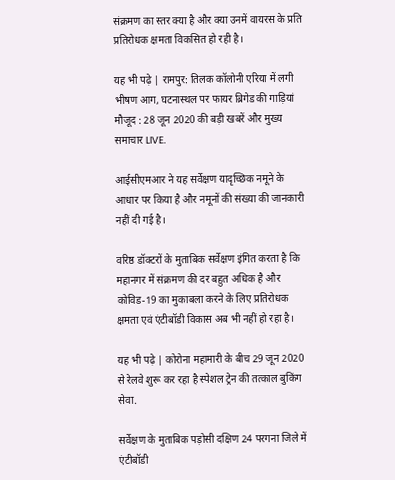संक्रमण का स्तर क्या है और क्या उनमें वायरस के प्रति प्रतिरोधक क्षमता विकसित हो रही है।

यह भी पढ़े | रामपुर: तिलक कॉलोनी एरिया में लगी भीषण आग, घटनास्थल पर फायर ब्रिगेड की गाड़ियां मौजूद : 28 जून 2020 की बड़ी खबरें और मुख्य समाचार LIVE.

आईसीएमआर ने यह सर्वेक्षण यादृच्छिक नमूने के आधार पर किया है और नमूनों की संख्या की जानकारी नहीं दी गई है।

वरिष्ठ डॉक्टरों के मुताबिक सर्वेक्षण इंगित करता है कि महानगर में संक्रमण की दर बहुत अधिक है और कोविड-19 का मुकाबला करने के लिए प्रतिरोधक क्षमता एवं एंटीबॉडी विकास अब भी नहीं हो रहा है।

यह भी पढ़े | कोरोना महामारी के बीच 29 जून 2020 से रेलवे शुरू कर रहा है स्पेशल ट्रेन की तत्काल बुकिंग सेवा.

सर्वेक्षण के मुताबिक पड़ोसी दक्षिण 24 परगना जिले में एंटीबॉडी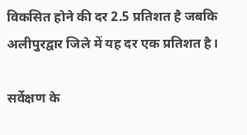विकसित होने की दर 2.5 प्रतिशत है जबकि अलीपुरद्वार जिले में यह दर एक प्रतिशत है।

सर्वेक्षण के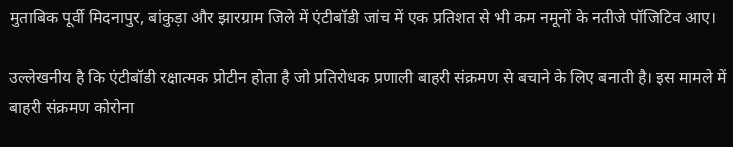मुताबिक पूर्वी मिदनापुर, बांकुड़ा और झारग्राम जिले में एंटीबॉडी जांच में एक प्रतिशत से भी कम नमूनों के नतीजे पॉजिटिव आए।

उल्लेखनीय है कि एंटीबॉडी रक्षात्मक प्रोटीन होता है जो प्रतिरोधक प्रणाली बाहरी संक्रमण से बचाने के लिए बनाती है। इस मामले में बाहरी संक्रमण कोरोना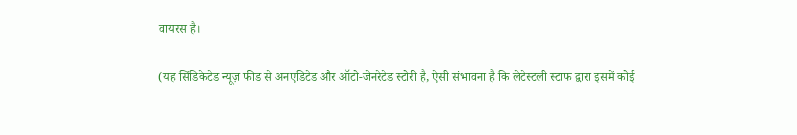वायरस है।

(यह सिंडिकेटेड न्यूज़ फीड से अनएडिटेड और ऑटो-जेनरेटेड स्टोरी है, ऐसी संभावना है कि लेटेस्टली स्टाफ द्वारा इसमें कोई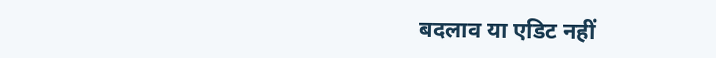बदलाव या एडिट नहीं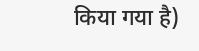किया गया है)